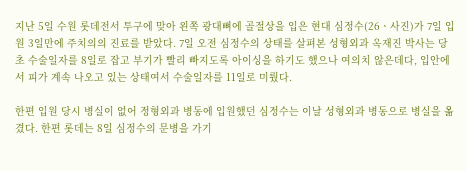지난 5일 수원 롯데전서 투구에 맞아 왼쪽 광대뼈에 골절상을 입은 현대 심정수(26ㆍ사진)가 7일 입원 3일만에 주치의의 진료를 받았다. 7일 오전 심정수의 상태를 살펴본 성형외과 옥재진 박사는 당초 수술일자를 8일로 잡고 부기가 빨리 빠지도록 아이싱을 하기도 했으나 여의치 않은데다, 입안에서 피가 계속 나오고 있는 상태여서 수술일자를 11일로 미뤘다.

한편 입원 당시 병실이 없어 정형외과 병동에 입원했던 심정수는 이날 성형외과 병동으로 병실을 옮겼다. 한편 롯데는 8일 심정수의 문병을 가기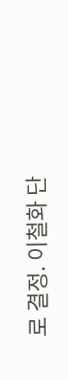로 결정. 이철화 단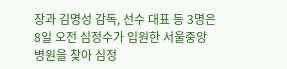장과 김명성 감독, 선수 대표 등 3명은 8일 오전 심정수가 입원한 서울중앙병원을 찾아 심정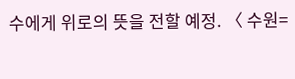수에게 위로의 뜻을 전할 예정. 〈 수원=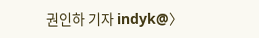권인하 기자 indyk@〉